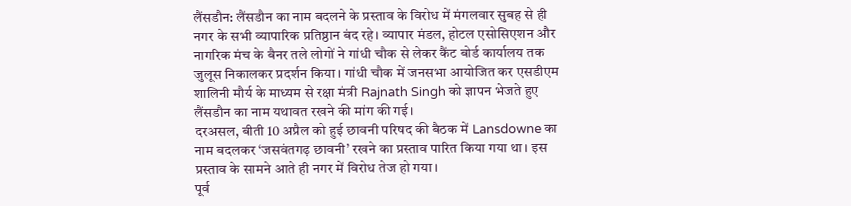लैंसडौन: लैंसडौन का नाम बदलने के प्रस्ताव के विरोध में मंगलवार सुबह से ही नगर के सभी व्यापारिक प्रतिष्ठान बंद रहे। व्यापार मंडल, होटल एसोसिएशन और नागरिक मंच के बैनर तले लोगों ने गांधी चौक से लेकर कैंट बोर्ड कार्यालय तक जुलूस निकालकर प्रदर्शन किया। गांधी चौक में जनसभा आयोजित कर एसडीएम शालिनी मौर्य के माध्यम से रक्षा मंत्री Rajnath Singh को ज्ञापन भेजते हुए लैंसडौन का नाम यथावत रखने की मांग की गई।
दरअसल, बीती 10 अप्रैल को हुई छावनी परिषद की बैठक में Lansdowne का नाम बदलकर ‘जसवंतगढ़ छावनी’ रखने का प्रस्ताव पारित किया गया था। इस प्रस्ताव के सामने आते ही नगर में विरोध तेज हो गया।
पूर्व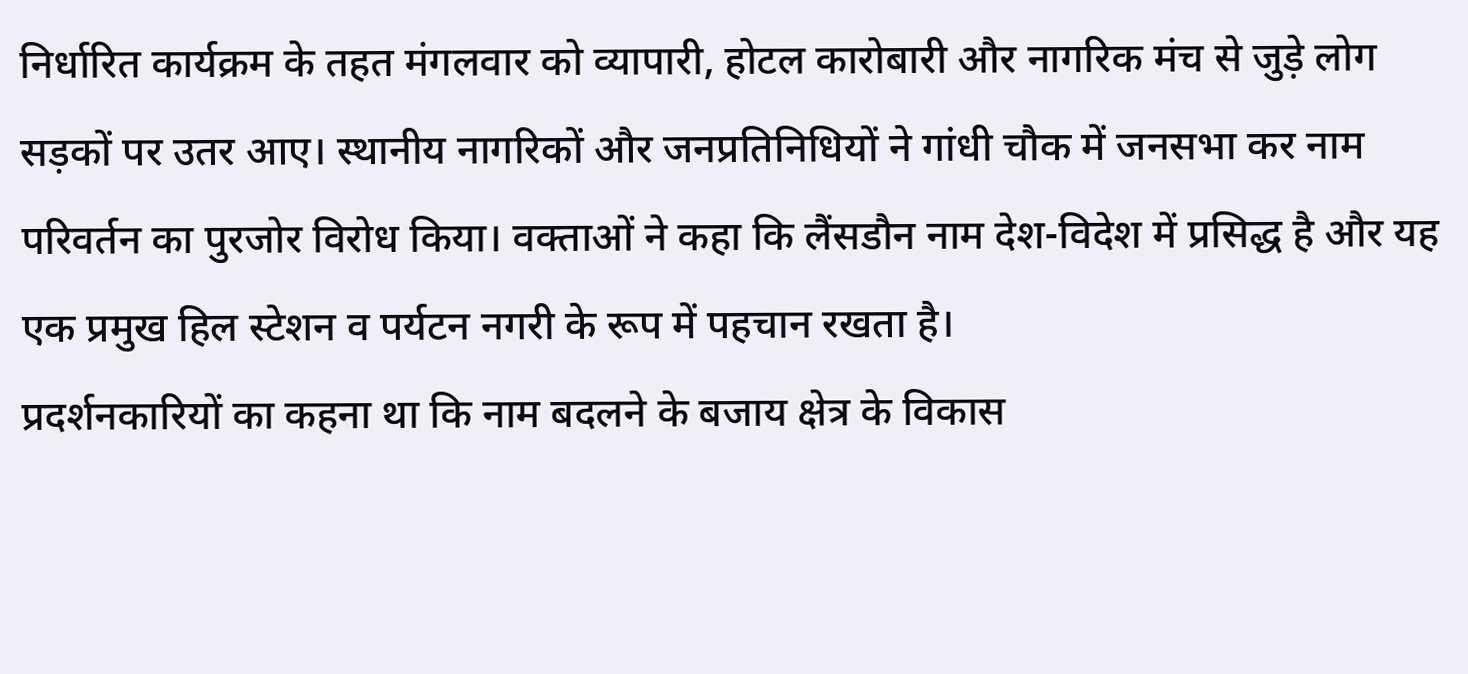निर्धारित कार्यक्रम के तहत मंगलवार को व्यापारी, होटल कारोबारी और नागरिक मंच से जुड़े लोग सड़कों पर उतर आए। स्थानीय नागरिकों और जनप्रतिनिधियों ने गांधी चौक में जनसभा कर नाम परिवर्तन का पुरजोर विरोध किया। वक्ताओं ने कहा कि लैंसडौन नाम देश-विदेश में प्रसिद्ध है और यह एक प्रमुख हिल स्टेशन व पर्यटन नगरी के रूप में पहचान रखता है।
प्रदर्शनकारियों का कहना था कि नाम बदलने के बजाय क्षेत्र के विकास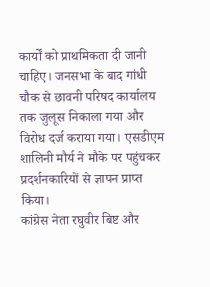कार्यों को प्राथमिकता दी जानी चाहिए। जनसभा के बाद गांधी चौक से छावनी परिषद कार्यालय तक जुलूस निकाला गया और विरोध दर्ज कराया गया। एसडीएम शालिनी मौर्य ने मौके पर पहुंचकर प्रदर्शनकारियों से ज्ञापन प्राप्त किया।
कांग्रेस नेता रघुवीर बिष्ट और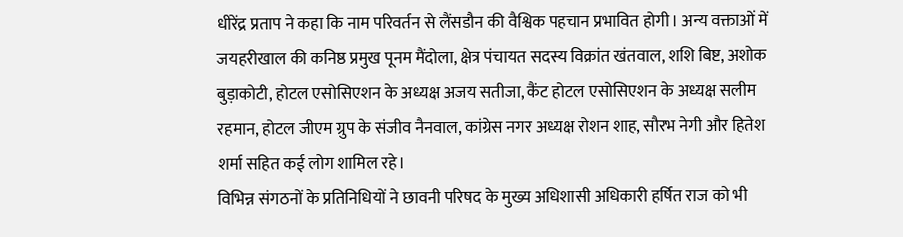धीरेंद्र प्रताप ने कहा कि नाम परिवर्तन से लैंसडौन की वैश्विक पहचान प्रभावित होगी। अन्य वक्ताओं में जयहरीखाल की कनिष्ठ प्रमुख पूनम मैंदोला, क्षेत्र पंचायत सदस्य विक्रांत खंतवाल, शशि बिष्ट, अशोक बुड़ाकोटी, होटल एसोसिएशन के अध्यक्ष अजय सतीजा, कैंट होटल एसोसिएशन के अध्यक्ष सलीम रहमान, होटल जीएम ग्रुप के संजीव नैनवाल, कांग्रेस नगर अध्यक्ष रोशन शाह, सौरभ नेगी और हितेश शर्मा सहित कई लोग शामिल रहे।
विभिन्न संगठनों के प्रतिनिधियों ने छावनी परिषद के मुख्य अधिशासी अधिकारी हर्षित राज को भी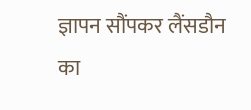ज्ञापन सौंपकर लैंसडौन का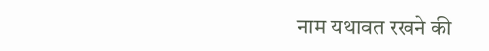नाम यथावत रखने की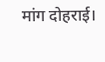मांग दोहराई।